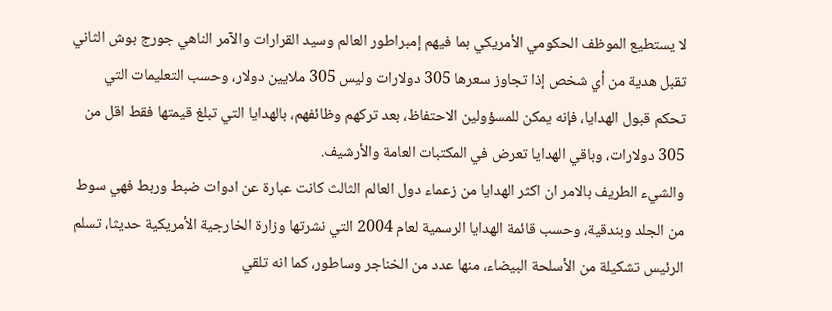لا يستطيع الموظف الحكومي الأمريكي بما فيهم إمبراطور العالم وسيد القرارات والآمر الناهي جورج بوش الثاني تقبل هدية من أي شخص إذا تجاوز سعرها 305 دولارات وليس 305 ملايين دولار، وحسب التعليمات التي تحكم قبول الهدايا، فإنه يمكن للمسؤولين الاحتفاظ، بعد تركهم وظائفهم، بالهدايا التي تبلغ قيمتها فقط اقل من 305 دولارات، وباقي الهدايا تعرض في المكتبات العامة والأرشيف.
والشيء الطريف بالامر ان اكثر الهدايا من زعماء دول العالم الثالث كانت عبارة عن ادوات ضبط وربط فهي سوط من الجلد وبندقية، وحسب قائمة الهدايا الرسمية لعام 2004 التي نشرتها وزارة الخارجية الأمريكية حديثا، تسلم الرئيس تشكيلة من الأسلحة البيضاء، منها عدد من الخناجر وساطور، كما انه تلقي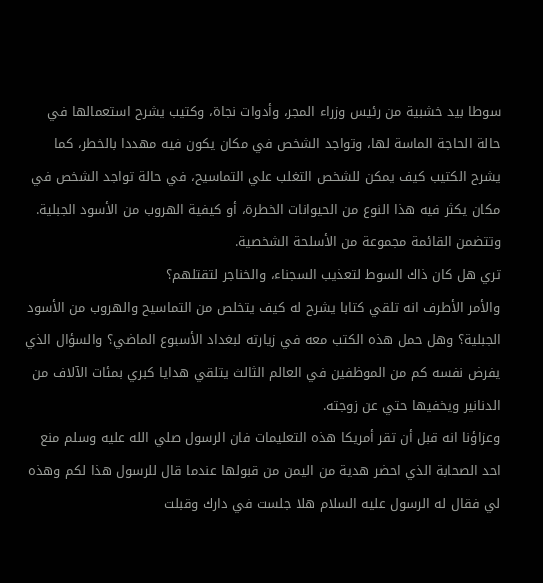سوطا بيد خشبية من رئيس وزراء المجر، وأدوات نجاة، وكتيب يشرح استعمالها في حالة الحاجة الماسة لها، وتواجد الشخص في مكان يكون فيه مهددا بالخطر، كما يشرح الكتيب كيف يمكن للشخص التغلب علي التماسيح، في حالة تواجد الشخص في مكان يكثر فيه هذا النوع من الحيوانات الخطرة، أو كيفية الهروب من الأسود الجبلية. وتتضمن القائمة مجموعة من الأسلحة الشخصية.
تري هل كان ذاك السوط لتعذيب السجناء، والخناجر لتقتلهم؟
والأمر الأطرف انه تلقي كتابا يشرح له كيف يتخلص من التماسيح والهروب من الأسود الجبلية؟ وهل حمل هذه الكتب معه في زيارته لبغداد الأسبوع الماضي؟ والسؤال الذي يفرض نفسه كم من الموظفين في العالم الثالث يتلقي هدايا كبري بمئات الآلاف من الدنانير ويخفيها حتي عن زوجته.
وعزاؤنا انه قبل أن تقر أمريكا هذه التعليمات فان الرسول صلي الله عليه وسلم منع احد الصحابة الذي احضر هدية من اليمن من قبولها عندما قال للرسول هذا لكم وهذه لي فقال له الرسول عليه السلام هلا جلست في دارك وقبلت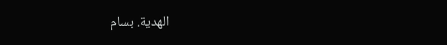الهدية. بسام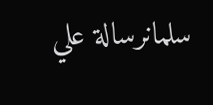سلمانرسالة علي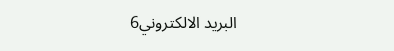البريد الالكتروني6